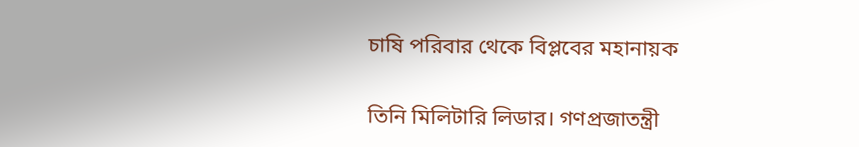চাষি পরিবার থেকে বিপ্লবের মহানায়ক

তিনি মিলিটারি লিডার। গণপ্রজাতন্ত্রী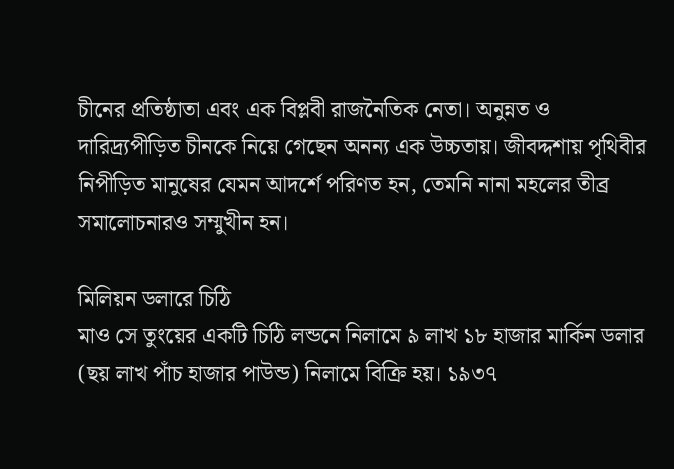চীনের প্রতিষ্ঠাতা এবং এক বিপ্লবী রাজনৈতিক নেতা। অনুন্নত ও দারিদ্র্যপীড়িত চীনকে নিয়ে গেছেন অনন্য এক উচ্চতায়। জীবদ্দশায় পৃথিবীর নিপীড়িত মানুষের যেমন আদর্শে পরিণত হন, তেমনি নানা মহলের তীব্র সমালোচনারও সম্মুখীন হন।

মিলিয়ন ডলারে চিঠি
মাও সে তুংয়ের একটি চিঠি লন্ডনে নিলামে ৯ লাখ ১৮ হাজার মার্কিন ডলার (ছয় লাখ পাঁচ হাজার পাউন্ড) নিলামে বিক্রি হয়। ১৯৩৭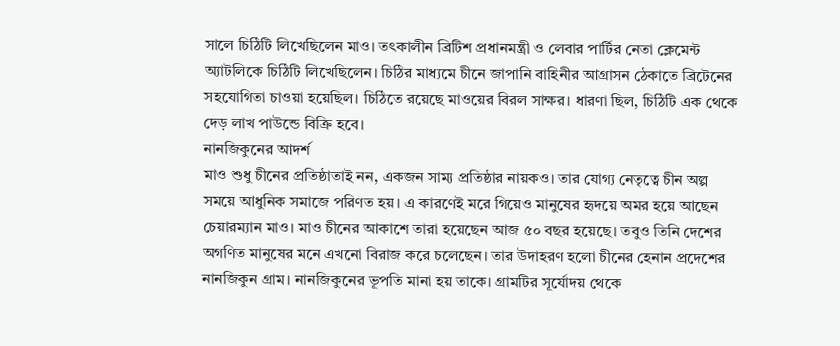সালে চিঠিটি লিখেছিলেন মাও। তৎকালীন ব্রিটিশ প্রধানমন্ত্রী ও লেবার পার্টির নেতা ক্লেমেন্ট অ্যাটলিকে চিঠিটি লিখেছিলেন। চিঠির মাধ্যমে চীনে জাপানি বাহিনীর আগ্রাসন ঠেকাতে ব্রিটেনের সহযোগিতা চাওয়া হয়েছিল। চিঠিতে রয়েছে মাওয়ের বিরল সাক্ষর। ধারণা ছিল, চিঠিটি এক থেকে দেড় লাখ পাউন্ডে বিক্রি হবে।
নানজিকুনের আদর্শ
মাও শুধু চীনের প্রতিষ্ঠাতাই নন, একজন সাম্য প্রতিষ্ঠার নায়কও। তার যোগ্য নেতৃত্বে চীন অল্প সময়ে আধুনিক সমাজে পরিণত হয়। এ কারণেই মরে গিয়েও মানুষের হৃদয়ে অমর হয়ে আছেন চেয়ারম্যান মাও। মাও চীনের আকাশে তারা হয়েছেন আজ ৫০ বছর হয়েছে। তবুও তিনি দেশের অগণিত মানুষের মনে এখনো বিরাজ করে চলেছেন। তার উদাহরণ হলো চীনের হেনান প্রদেশের নানজিকুন গ্রাম। নানজিকুনের ভূপতি মানা হয় তাকে। গ্রামটির সূর্যোদয় থেকে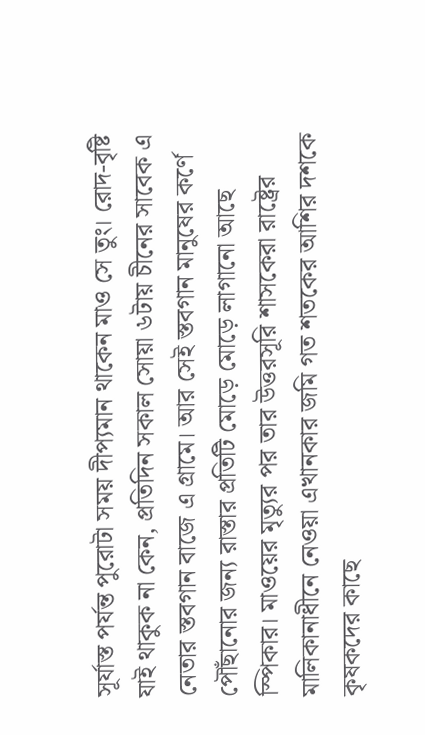সূর্যাস্ত পর্যন্ত পুরোটা সময় দীপ্যমান থাকেন মাও সে তুং। রোদ-বৃষ্টি যাই থাকুক না কেন, প্রতিদিন সকাল সোয়া ৬টায় চীনের সাবেক এ নেতার স্তবগান বাজে এ গ্রামে। আর সেই স্তবগান মানুষের কর্ণে পৌঁছানোর জন্য রাস্তার প্রতিটি মোড়ে মোড়ে লাগানো আছে স্পিকার। মাওয়ের মৃত্যুর পর তার উত্তরসূরি শাসকেরা রাষ্ট্রের মালিকানাধীনে নেওয়া এখানকার জমি গত শতকের আশির দশকে কৃষকদের কাছে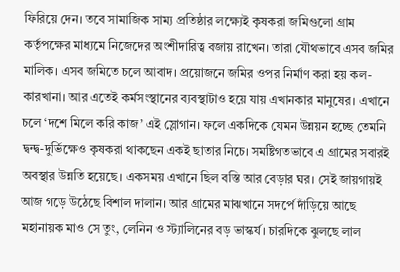ফিরিয়ে দেন। তবে সামাজিক সাম্য প্রতিষ্ঠার লক্ষ্যেই কৃষকরা জমিগুলো গ্রাম কর্তৃপক্ষের মাধ্যমে নিজেদের অংশীদারিত্ব বজায় রাখেন। তারা যৌথভাবে এসব জমির মালিক। এসব জমিতে চলে আবাদ। প্রয়োজনে জমির ওপর নির্মাণ করা হয় কল-কারখানা। আর এতেই কর্মসংস্থানের ব্যবস্থাটাও হয়ে যায় এখানকার মানুষের। এখানে চলে ‘দশে মিলে করি কাজ’ এই স্লোগান। ফলে একদিকে যেমন উন্নয়ন হচ্ছে তেমনি দ্বন্দ্ব-দুর্ভিক্ষেও কৃষকরা থাকছেন একই ছাতার নিচে। সমষ্টিগতভাবে এ গ্রামের সবারই অবস্থার উন্নতি হয়েছে। একসময় এখানে ছিল বস্তি আর বেড়ার ঘর। সেই জায়গায়ই আজ গড়ে উঠেছে বিশাল দালান। আর গ্রামের মাঝখানে সদর্পে দাঁড়িয়ে আছে মহানায়ক মাও সে তুং, লেনিন ও স্ট্যালিনের বড় ভাস্কর্য। চারদিকে ঝুলছে লাল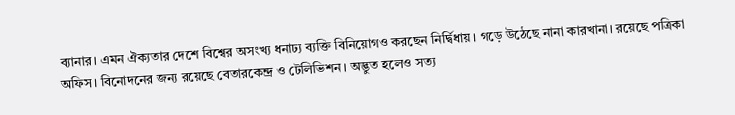ব্যানার। এমন ঐক্যতার দেশে বিশ্বের অসংখ্য ধনাঢ্য ব্যক্তি বিনিয়োগও করছেন নির্দ্বিধায়। গড়ে উঠেছে নানা কারখানা। রয়েছে পত্রিকা অফিস। বিনোদনের জন্য রয়েছে বেতারকেন্দ্র ও টেলিভিশন। অদ্ভুত হলেও সত্য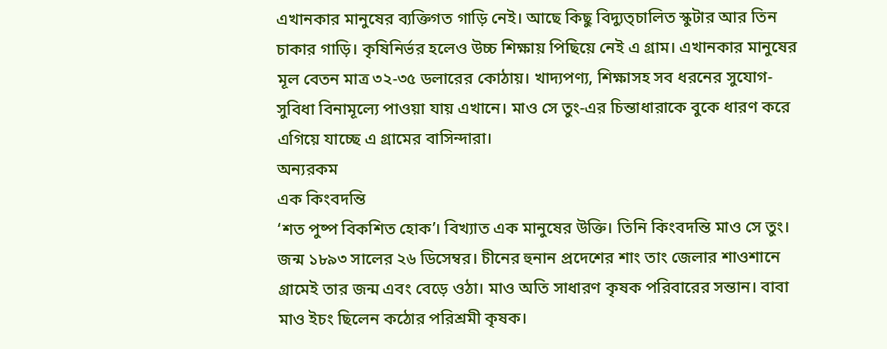এখানকার মানুষের ব্যক্তিগত গাড়ি নেই। আছে কিছু বিদ্যুত্চালিত স্কুটার আর তিন চাকার গাড়ি। কৃষিনির্ভর হলেও উচ্চ শিক্ষায় পিছিয়ে নেই এ গ্রাম। এখানকার মানুষের মূল বেতন মাত্র ৩২-৩৫ ডলারের কোঠায়। খাদ্যপণ্য, শিক্ষাসহ সব ধরনের সুযোগ-সুবিধা বিনামূল্যে পাওয়া যায় এখানে। মাও সে তুং-এর চিন্তাধারাকে বুকে ধারণ করে এগিয়ে যাচ্ছে এ গ্রামের বাসিন্দারা।
অন্যরকম
এক কিংবদন্তি
‘শত পুষ্প বিকশিত হোক’। বিখ্যাত এক মানুষের উক্তি। তিনি কিংবদন্তি মাও সে তুং। জন্ম ১৮৯৩ সালের ২৬ ডিসেম্বর। চীনের হুনান প্রদেশের শাং তাং জেলার শাওশানে গ্রামেই তার জন্ম এবং বেড়ে ওঠা। মাও অতি সাধারণ কৃষক পরিবারের সন্তান। বাবা মাও ইচং ছিলেন কঠোর পরিশ্রমী কৃষক।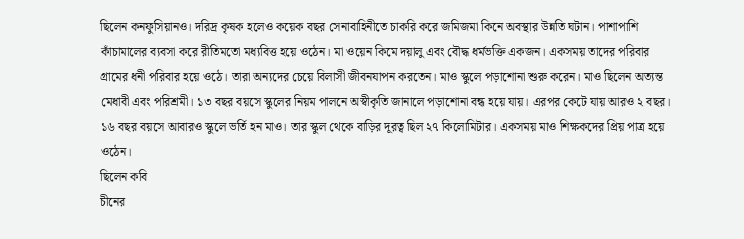ছিলেন কনফুসিয়ানও। দরিদ্র কৃষক হলেও কয়েক বছর সেনাবাহিনীতে চাকরি করে জমিজমা কিনে অবস্থার উন্নতি ঘটান। পাশাপাশি কাঁচামালের ব্যবসা করে রীতিমতো মধ্যবিত্ত হয়ে ওঠেন। মা ওয়েন কিমে দয়ালু এবং বৌদ্ধ ধর্মভক্তি একজন। একসময় তাদের পরিবার গ্রামের ধনী পরিবার হয়ে ওঠে। তারা অন্যদের চেয়ে বিলাসী জীবনযাপন করতেন। মাও স্কুলে পড়াশোনা শুরু করেন। মাও ছিলেন অত্যন্ত মেধাবী এবং পরিশ্রমী। ১৩ বছর বয়সে স্কুলের নিয়ম পালনে অস্বীকৃতি জানালে পড়াশোনা বন্ধ হয়ে যায়। এরপর কেটে যায় আরও ২ বছর। ১৬ বছর বয়সে আবারও স্কুলে ভর্তি হন মাও। তার স্কুল থেকে বাড়ির দূরত্ব ছিল ২৭ কিলোমিটার। একসময় মাও শিক্ষকদের প্রিয় পাত্র হয়ে ওঠেন।
ছিলেন কবি
চীনের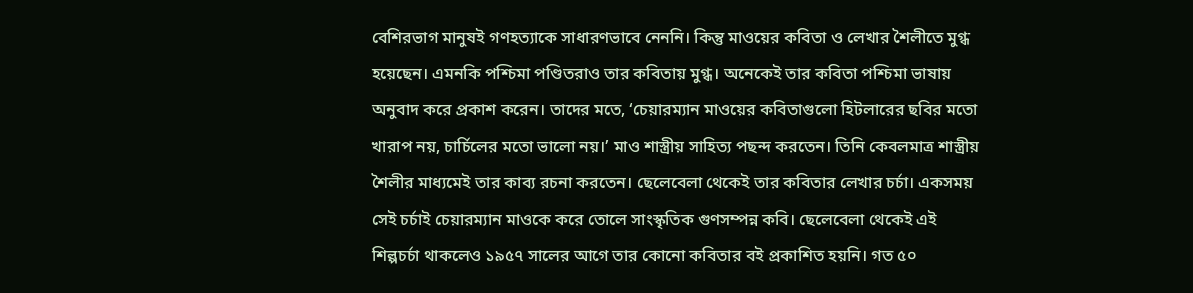বেশিরভাগ মানুষই গণহত্যাকে সাধারণভাবে নেননি। কিন্তু মাওয়ের কবিতা ও লেখার শৈলীতে মুগ্ধ হয়েছেন। এমনকি পশ্চিমা পণ্ডিতরাও তার কবিতায় মুগ্ধ। অনেকেই তার কবিতা পশ্চিমা ভাষায় অনুবাদ করে প্রকাশ করেন। তাদের মতে, ‘চেয়ারম্যান মাওয়ের কবিতাগুলো হিটলারের ছবির মতো খারাপ নয়, চার্চিলের মতো ভালো নয়।’ মাও শাস্ত্রীয় সাহিত্য পছন্দ করতেন। তিনি কেবলমাত্র শাস্ত্রীয় শৈলীর মাধ্যমেই তার কাব্য রচনা করতেন। ছেলেবেলা থেকেই তার কবিতার লেখার চর্চা। একসময় সেই চর্চাই চেয়ারম্যান মাওকে করে তোলে সাংস্কৃতিক গুণসম্পন্ন কবি। ছেলেবেলা থেকেই এই শিল্পচর্চা থাকলেও ১৯৫৭ সালের আগে তার কোনো কবিতার বই প্রকাশিত হয়নি। গত ৫০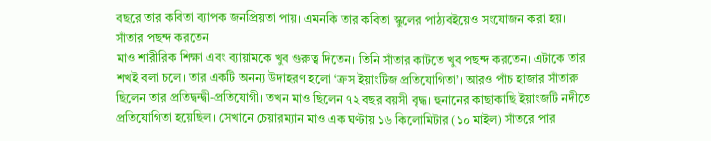বছরে তার কবিতা ব্যাপক জনপ্রিয়তা পায়। এমনকি তার কবিতা স্কুলের পাঠ্যবইয়েও সংযোজন করা হয়।
সাঁতার পছন্দ করতেন
মাও শারীরিক শিক্ষা এবং ব্যায়ামকে খুব গুরুত্ব দিতেন। তিনি সাঁতার কাটতে খুব পছন্দ করতেন। এটাকে তার শখই বলা চলে। তার একটি অনন্য উদাহরণ হলো ‘ক্রস ইয়াংটিজ প্রতিযোগিতা’। আরও পাঁচ হাজার সাঁতারু ছিলেন তার প্রতিদ্বন্দ্বী-প্রতিযোগী। তখন মাও ছিলেন ৭২ বছর বয়সী বৃদ্ধ। হুনানের কাছাকাছি ইয়াংজটি নদীতে প্রতিযোগিতা হয়েছিল। সেখানে চেয়ারম্যান মাও এক ঘণ্টায় ১৬ কিলোমিটার (১০ মাইল) সাঁতরে পার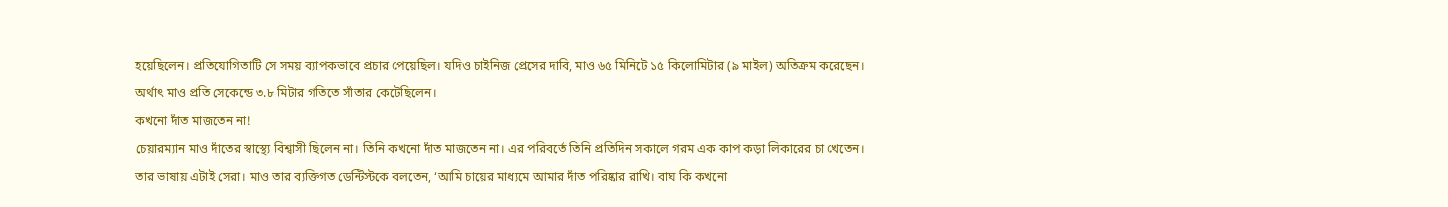হয়েছিলেন। প্রতিযোগিতাটি সে সময় ব্যাপকভাবে প্রচার পেয়েছিল। যদিও চাইনিজ প্রেসের দাবি, মাও ৬৫ মিনিটে ১৫ কিলোমিটার (৯ মাইল) অতিক্রম করেছেন। অর্থাৎ মাও প্রতি সেকেন্ডে ৩.৮ মিটার গতিতে সাঁতার কেটেছিলেন।
কখনো দাঁত মাজতেন না!
চেয়ারম্যান মাও দাঁতের স্বাস্থ্যে বিশ্বাসী ছিলেন না। তিনি কখনো দাঁত মাজতেন না। এর পরিবর্তে তিনি প্রতিদিন সকালে গরম এক কাপ কড়া লিকারের চা খেতেন। তার ভাষায় এটাই সেরা। মাও তার ব্যক্তিগত ডেন্টিস্টকে বলতেন, ‘আমি চায়ের মাধ্যমে আমার দাঁত পরিষ্কার রাখি। বাঘ কি কখনো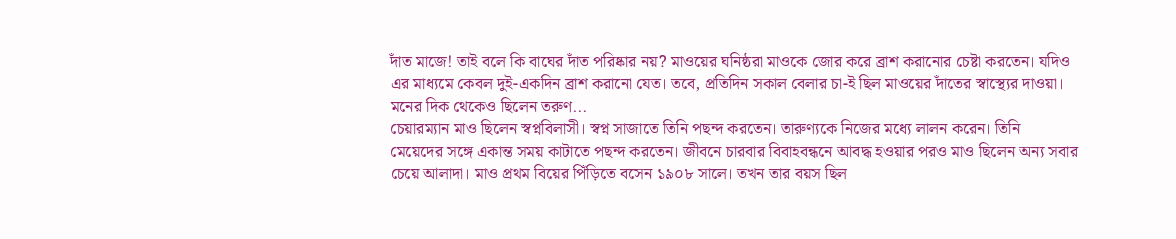দাঁত মাজে! তাই বলে কি বাঘের দাঁত পরিষ্কার নয়? মাওয়ের ঘনিষ্ঠরা মাওকে জোর করে ব্রাশ করানোর চেষ্টা করতেন। যদিও এর মাধ্যমে কেবল দুই-একদিন ব্রাশ করানো যেত। তবে, প্রতিদিন সকাল বেলার চা-ই ছিল মাওয়ের দাঁতের স্বাস্থ্যের দাওয়া।
মনের দিক থেকেও ছিলেন তরুণ...
চেয়ারম্যান মাও ছিলেন স্বপ্নবিলাসী। স্বপ্ন সাজাতে তিনি পছন্দ করতেন। তারুণ্যকে নিজের মধ্যে লালন করেন। তিনি মেয়েদের সঙ্গে একান্ত সময় কাটাতে পছন্দ করতেন। জীবনে চারবার বিবাহবন্ধনে আবদ্ধ হওয়ার পরও মাও ছিলেন অন্য সবার চেয়ে আলাদা। মাও প্রথম বিয়ের পিঁড়িতে বসেন ১৯০৮ সালে। তখন তার বয়স ছিল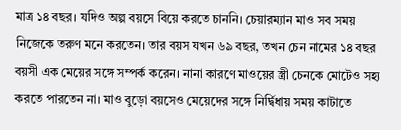মাত্র ১৪ বছর। যদিও অল্প বয়সে বিয়ে করতে চাননি। চেয়ারম্যান মাও সব সময় নিজেকে তরুণ মনে করতেন। তার বয়স যখন ৬৯ বছর, তখন চেন নামের ১৪ বছর বয়সী এক মেয়ের সঙ্গে সম্পর্ক করেন। নানা কারণে মাওয়ের স্ত্রী চেনকে মোটেও সহ্য করতে পারতেন না। মাও বুড়ো বয়সেও মেয়েদের সঙ্গে নির্দ্বিধায় সময় কাটাতে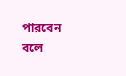পারবেন বলে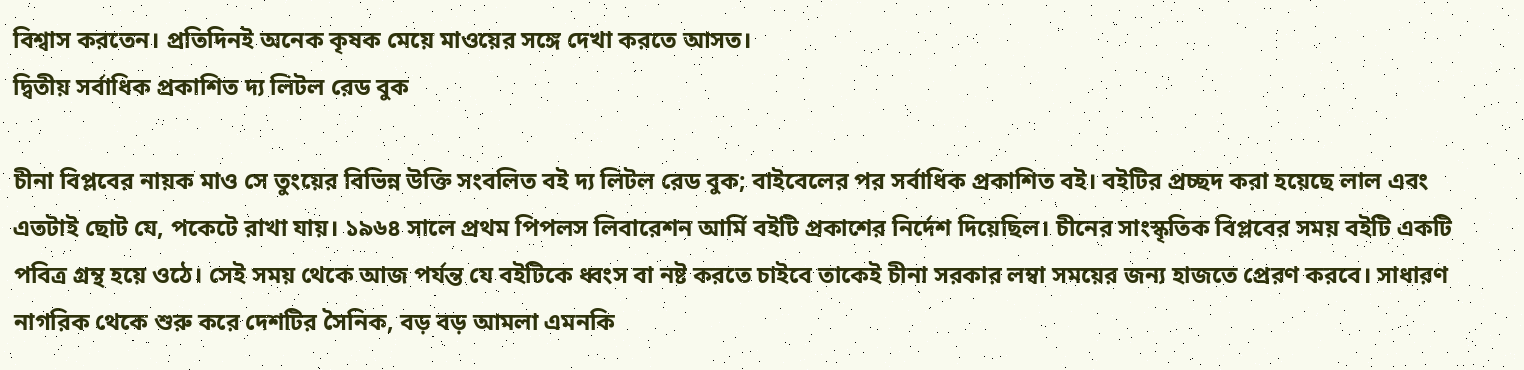বিশ্বাস করতেন। প্রতিদিনই অনেক কৃষক মেয়ে মাওয়ের সঙ্গে দেখা করতে আসত।
দ্বিতীয় সর্বাধিক প্রকাশিত দ্য লিটল রেড বুক

চীনা বিপ্লবের নায়ক মাও সে তুংয়ের বিভিন্ন উক্তি সংবলিত বই দ্য লিটল রেড বুক; বাইবেলের পর সর্বাধিক প্রকাশিত বই। বইটির প্রচ্ছদ করা হয়েছে লাল এবং এতটাই ছোট যে, পকেটে রাখা যায়। ১৯৬৪ সালে প্রথম পিপলস লিবারেশন আর্মি বইটি প্রকাশের নির্দেশ দিয়েছিল। চীনের সাংস্কৃতিক বিপ্লবের সময় বইটি একটি পবিত্র গ্রন্থ হয়ে ওঠে। সেই সময় থেকে আজ পর্যন্ত যে বইটিকে ধ্বংস বা নষ্ট করতে চাইবে তাকেই চীনা সরকার লম্বা সময়ের জন্য হাজতে প্রেরণ করবে। সাধারণ নাগরিক থেকে শুরু করে দেশটির সৈনিক, বড় বড় আমলা এমনকি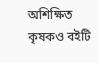অশিক্ষিত কৃষকও বইটি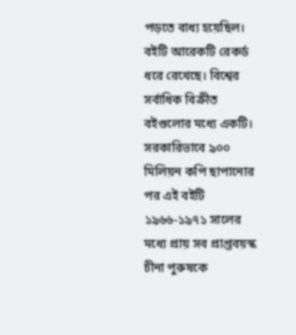পড়তে বাধ্য হয়েছিল।
বইটি আরেকটি রেকর্ড ধরে রেখেছে। বিশ্বের সর্বাধিক বিক্রীত বইগুলোর মধ্যে একটি। সরকারিভাবে ৯০০ মিলিয়ন কপি ছাপানোর পর এই বইটি ১৯৬৬-১৯৭১ সালের মধ্যে প্রায় সব প্রাপ্তবয়স্ক চীনা পুরুষকে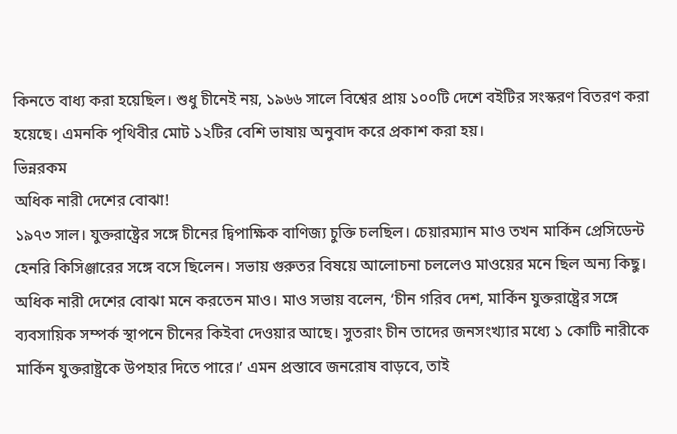কিনতে বাধ্য করা হয়েছিল। শুধু চীনেই নয়, ১৯৬৬ সালে বিশ্বের প্রায় ১০০টি দেশে বইটির সংস্করণ বিতরণ করা হয়েছে। এমনকি পৃথিবীর মোট ১২টির বেশি ভাষায় অনুবাদ করে প্রকাশ করা হয়।
ভিন্নরকম
অধিক নারী দেশের বোঝা!
১৯৭৩ সাল। যুক্তরাষ্ট্রের সঙ্গে চীনের দ্বিপাক্ষিক বাণিজ্য চুক্তি চলছিল। চেয়ারম্যান মাও তখন মার্কিন প্রেসিডেন্ট হেনরি কিসিঞ্জারের সঙ্গে বসে ছিলেন। সভায় গুরুতর বিষয়ে আলোচনা চললেও মাওয়ের মনে ছিল অন্য কিছু। অধিক নারী দেশের বোঝা মনে করতেন মাও। মাও সভায় বলেন, ‘চীন গরিব দেশ, মার্কিন যুক্তরাষ্ট্রের সঙ্গে ব্যবসায়িক সম্পর্ক স্থাপনে চীনের কিইবা দেওয়ার আছে। সুতরাং চীন তাদের জনসংখ্যার মধ্যে ১ কোটি নারীকে মার্কিন যুক্তরাষ্ট্রকে উপহার দিতে পারে।’ এমন প্রস্তাবে জনরোষ বাড়বে, তাই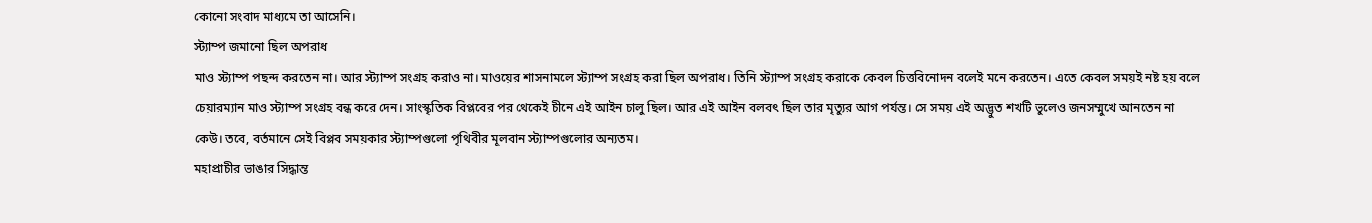কোনো সংবাদ মাধ্যমে তা আসেনি।
স্ট্যাম্প জমানো ছিল অপরাধ
মাও স্ট্যাম্প পছন্দ করতেন না। আর স্ট্যাম্প সংগ্রহ করাও না। মাওয়ের শাসনামলে স্ট্যাম্প সংগ্রহ করা ছিল অপরাধ। তিনি স্ট্যাম্প সংগ্রহ করাকে কেবল চিত্তবিনোদন বলেই মনে করতেন। এতে কেবল সময়ই নষ্ট হয় বলে চেয়ারম্যান মাও স্ট্যাম্প সংগ্রহ বন্ধ করে দেন। সাংস্কৃতিক বিপ্লবের পর থেকেই চীনে এই আইন চালু ছিল। আর এই আইন বলবৎ ছিল তার মৃত্যুর আগ পর্যন্ত। সে সময় এই অদ্ভুত শখটি ভুলেও জনসম্মুখে আনতেন না কেউ। তবে, বর্তমানে সেই বিপ্লব সময়কার স্ট্যাম্পগুলো পৃথিবীর মূলবান স্ট্যাম্পগুলোর অন্যতম।
মহাপ্রাচীর ভাঙার সিদ্ধান্ত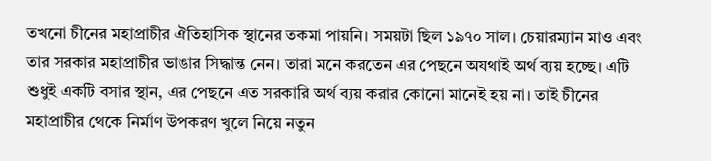তখনো চীনের মহাপ্রাচীর ঐতিহাসিক স্থানের তকমা পায়নি। সময়টা ছিল ১৯৭০ সাল। চেয়ারম্যান মাও এবং তার সরকার মহাপ্রাচীর ভাঙার সিদ্ধান্ত নেন। তারা মনে করতেন এর পেছনে অযথাই অর্থ ব্যয় হচ্ছে। এটি শুধুই একটি বসার স্থান, এর পেছনে এত সরকারি অর্থ ব্যয় করার কোনো মানেই হয় না। তাই চীনের মহাপ্রাচীর থেকে নির্মাণ উপকরণ খুলে নিয়ে নতুন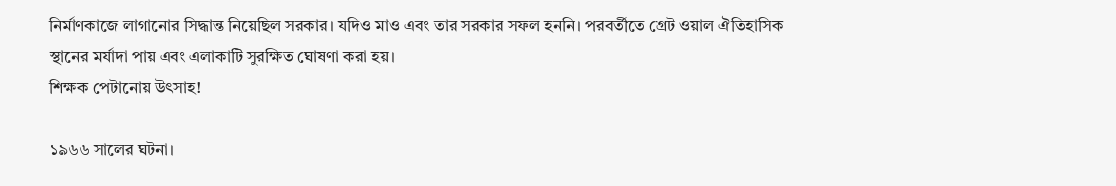নির্মাণকাজে লাগানোর সিদ্ধান্ত নিয়েছিল সরকার। যদিও মাও এবং তার সরকার সফল হননি। পরবর্তীতে গ্রেট ওয়াল ঐতিহাসিক স্থানের মর্যাদা পায় এবং এলাকাটি সুরক্ষিত ঘোষণা করা হয়।
শিক্ষক পেটানোয় উৎসাহ!

১৯৬৬ সালের ঘটনা।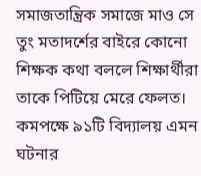সমাজতান্ত্রিক সমাজে মাও সে তুং মতাদর্শের বাইরে কোনো শিক্ষক কথা বললে শিক্ষার্থীরা তাকে পিটিয়ে মেরে ফেলত। কমপক্ষে ৯১টি বিদ্যালয় এমন ঘটনার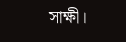সাক্ষী।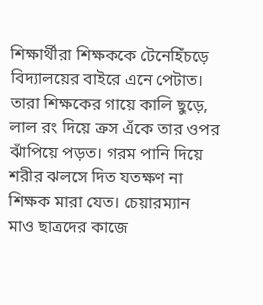শিক্ষার্থীরা শিক্ষককে টেনেহিঁচড়ে বিদ্যালয়ের বাইরে এনে পেটাত। তারা শিক্ষকের গায়ে কালি ছুড়ে, লাল রং দিয়ে ক্রস এঁকে তার ওপর ঝাঁপিয়ে পড়ত। গরম পানি দিয়ে শরীর ঝলসে দিত যতক্ষণ না শিক্ষক মারা যেত। চেয়ারম্যান মাও ছাত্রদের কাজে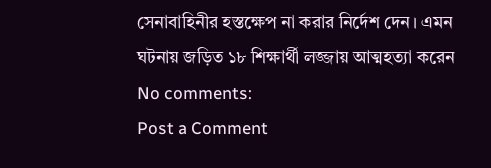সেনাবাহিনীর হস্তক্ষেপ না করার নির্দেশ দেন। এমন ঘটনায় জড়িত ১৮ শিক্ষার্থী লজ্জায় আত্মহত্যা করেন
No comments:
Post a Comment